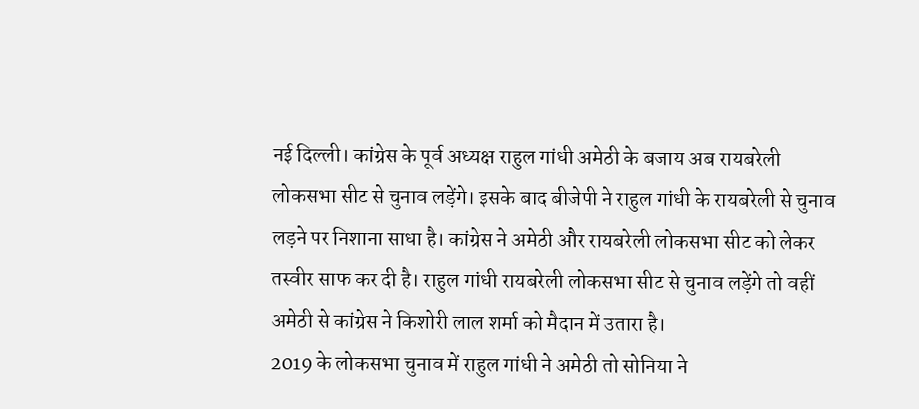नई दिल्ली। कांग्रेस के पूर्व अध्यक्ष राहुल गांधी अमेठी के बजाय अब रायबरेली लोकसभा सीट से चुनाव लड़ेंगे। इसके बाद बीजेपी ने राहुल गांधी के रायबरेली से चुनाव लड़ने पर निशाना साधा है। कांग्रेस ने अमेठी और रायबरेली लोकसभा सीट को लेकर तस्वीर साफ कर दी है। राहुल गांधी रायबरेली लोकसभा सीट से चुनाव लड़ेंगे तो वहीं अमेठी से कांग्रेस ने किशोरी लाल शर्मा को मैदान में उतारा है।
2019 के लोकसभा चुनाव में राहुल गांधी ने अमेठी तो सोनिया ने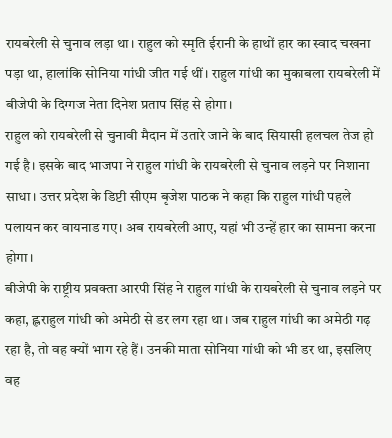रायबरेली से चुनाव लड़ा था। राहुल को स्मृति ईरानी के हाथों हार का स्वाद चखना पड़ा था, हालांकि सोनिया गांधी जीत गई थीं। राहुल गांधी का मुकाबला रायबरेली में बीजेपी के दिग्गज नेता दिनेश प्रताप सिंह से होगा।
राहुल को रायबरेली से चुनावी मैदान में उतारे जाने के बाद सियासी हलचल तेज हो गई है। इसके बाद भाजपा ने राहुल गांधी के रायबरेली से चुनाव लड़ने पर निशाना साधा। उत्तर प्रदेश के डिप्टी सीएम बृजेश पाठक ने कहा कि राहुल गांधी पहले पलायन कर वायनाड गए। अब रायबरेली आए, यहां भी उन्हें हार का सामना करना होगा।
बीजेपी के राष्ट्रीय प्रवक्ता आरपी सिंह ने राहुल गांधी के रायबरेली से चुनाव लड़ने पर कहा, ह्लराहुल गांधी को अमेठी से डर लग रहा था। जब राहुल गांधी का अमेठी गढ़ रहा है, तो वह क्यों भाग रहे हैं। उनकी माता सोनिया गांधी को भी डर था, इसलिए वह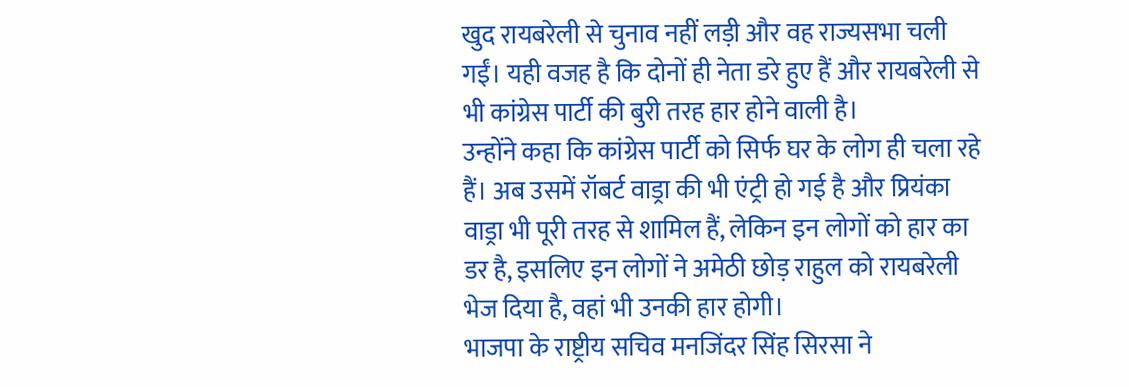खुद रायबरेली से चुनाव नहीं लड़ी और वह राज्यसभा चली गईं। यही वजह है कि दोनों ही नेता डरे हुए हैं और रायबरेली से भी कांग्रेस पार्टी की बुरी तरह हार होने वाली है।
उन्होंने कहा कि कांग्रेस पार्टी को सिर्फ घर के लोग ही चला रहे हैं। अब उसमें रॉबर्ट वाड्रा की भी एंट्री हो गई है और प्रियंका वाड्रा भी पूरी तरह से शामिल हैं, लेकिन इन लोगों को हार का डर है, इसलिए इन लोगों ने अमेठी छोड़ राहुल को रायबरेली भेज दिया है, वहां भी उनकी हार होगी।
भाजपा के राष्ट्रीय सचिव मनजिंदर सिंह सिरसा ने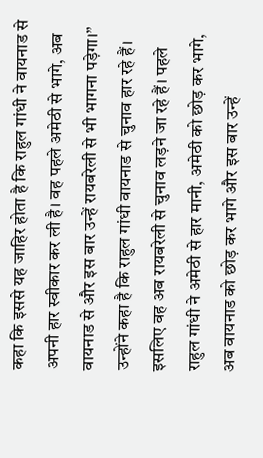कहा कि इससे यह जाहिर होता है कि राहुल गांधी ने वायनाड से अपनी हार स्वीकार कर ली है। वह पहले अमेठी से भागे, अब वायनाड से और इस बार उन्हें रायबरेली से भी भागना पड़ेगा।” उन्होंने कहा है कि राहुल गांधी वायनाड से चुनाव हार रहे हैं। इसलिए वह अब रायबरेली से चुनाव लड़ने जा रहे हैं। पहले राहुल गांधी ने अमेठी से हार मानी, अमेठी को छोड़ कर भागे, अब वायनाड को छोड़ कर भागे और इस बार उन्हें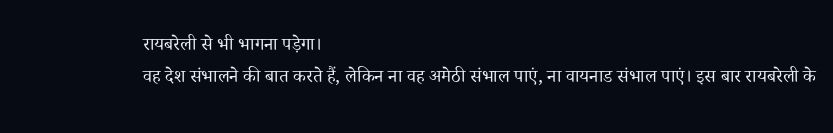रायबरेली से भी भागना पड़ेगा।
वह देश संभालने की बात करते हैं, लेकिन ना वह अमेठी संभाल पाएं, ना वायनाड संभाल पाएं। इस बार रायबरेली के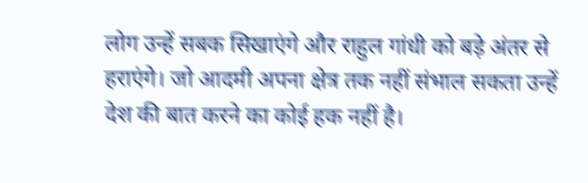लोग उन्हें सबक सिखाएंगे और राहुल गांधी को बड़े अंतर से हराएंगे। जो आदमी अपना क्षेत्र तक नहीं संभाल सकता उन्हें देश की बात करने का कोई हक नहीं है।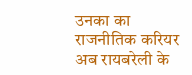उनका का राजनीतिक करियर अब रायबरेली के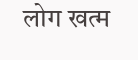लोग खत्म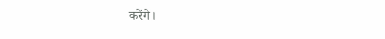करेंगे।